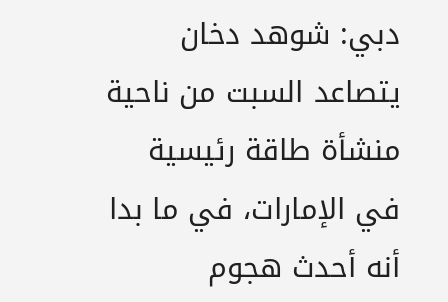دبي: شوهد دخان يتصاعد السبت من ناحية منشأة طاقة رئيسية في الإمارات، في ما بدا أنه أحدث هجوم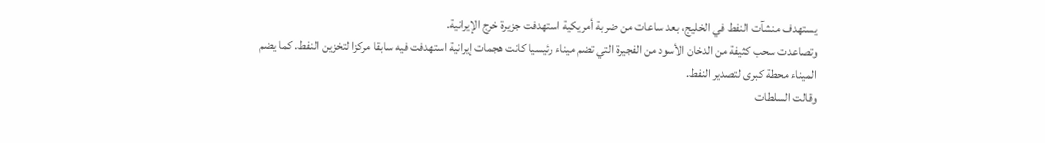يستهدف منشآت النفط في الخليج، بعد ساعات من ضربة أمريكية استهدفت جزيرة خرج الإيرانية.
وتصاعدت سحب كثيفة من الدخان الأسود من الفجيرة التي تضم ميناء رئيسيا كانت هجمات إيرانية استهدفت فيه سابقا مركزا لتخزين النفط. كما يضم الميناء محطة كبرى لتصدير النفط.
وقالت السلطات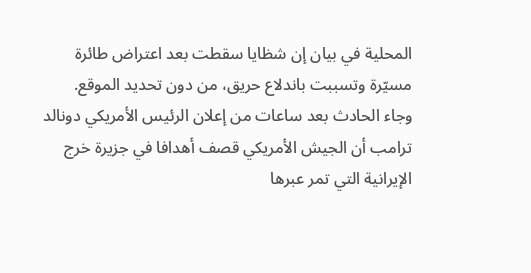المحلية في بيان إن شظايا سقطت بعد اعتراض طائرة مسيّرة وتسببت باندلاع حريق، من دون تحديد الموقع.
وجاء الحادث بعد ساعات من إعلان الرئيس الأمريكي دونالد ترامب أن الجيش الأمريكي قصف أهدافا في جزيرة خرج الإيرانية التي تمر عبرها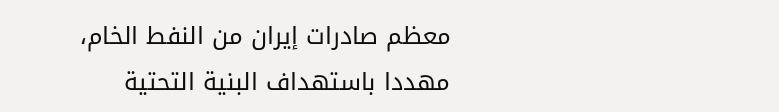معظم صادرات إيران من النفط الخام، مهددا باستهداف البنية التحتية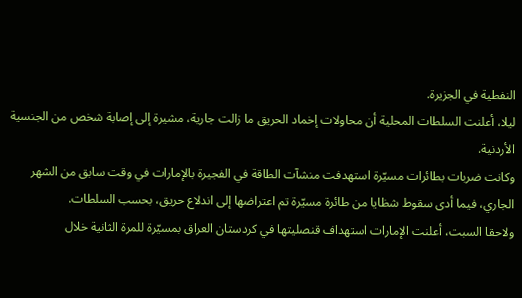النفطية في الجزيرة.
ليلا، أعلنت السلطات المحلية أن محاولات إخماد الحريق ما زالت جارية، مشيرة إلى إصابة شخص من الجنسية الأردنية.
وكانت ضربات بطائرات مسيّرة استهدفت منشآت الطاقة في الفجيرة بالإمارات في وقت سابق من الشهر الجاري، فيما أدى سقوط شظايا من طائرة مسيّرة تم اعتراضها إلى اندلاع حريق، بحسب السلطات.
ولاحقا السبت، أعلنت الإمارات استهداف قنصليتها في كردستان العراق بمسيّرة للمرة الثانية خلال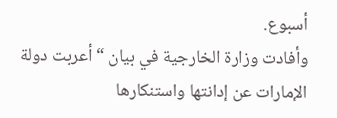أسبوع.
وأفادت وزارة الخارجية في بيان “أعربت دولة الإمارات عن إدانتها واستنكارها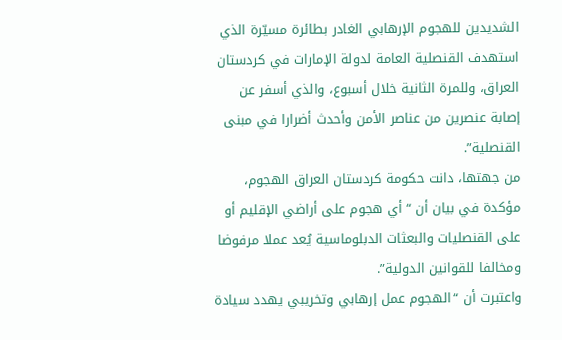الشديدين للهجوم الإرهابي الغادر بطائرة مسيّرة الذي استهدف القنصلية العامة لدولة الإمارات في كردستان العراق، وللمرة الثانية خلال أسبوع، والذي أسفر عن إصابة عنصرين من عناصر الأمن وأحدث أضرارا في مبنى القنصلية”.
من جهتها، دانت حكومة كردستان العراق الهجوم، مؤكدة في بيان أن “أي هجوم على أراضي الإقليم أو على القنصليات والبعثات الدبلوماسية يُعد عملا مرفوضا ومخالفا للقوانين الدولية”.
واعتبرت أن “الهجوم عمل إرهابي وتخريبي يهدد سيادة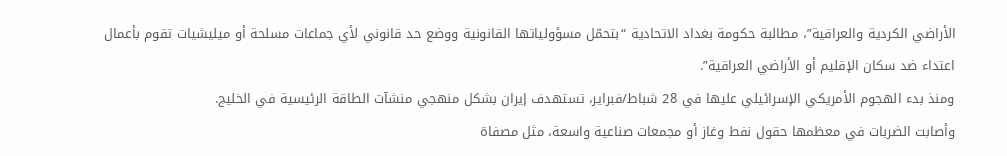الأراضي الكردية والعراقية”، مطالبة حكومة بغداد الاتحادية “بتحمّل مسؤولياتها القانونية ووضع حد قانوني لأي جماعات مسلحة أو ميليشيات تقوم بأعمال اعتداء ضد سكان الإقليم أو الأراضي العراقية”.
ومنذ بدء الهجوم الأمريكي الإسرائيلي عليها في 28 شباط/فبراير، تستهدف إيران بشكل منهجي منشآت الطاقة الرئيسية في الخليج.
وأصابت الضربات في معظمها حقول نفط وغاز أو مجمعات صناعية واسعة، مثل مصفاة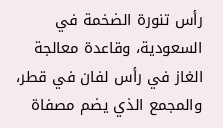رأس تنورة الضخمة في السعودية، وقاعدة معالجة الغاز في رأس لفان في قطر، والمجمع الذي يضم مصفاة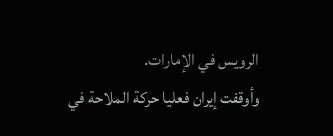الرويس في الإمارات.
وأوقفت إيران فعليا حركة الملاحة في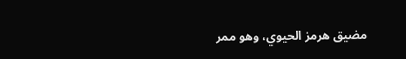مضيق هرمز الحيوي، وهو ممر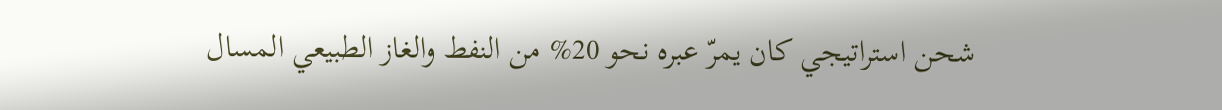شحن استراتيجي كان يمرّ عبره نحو 20% من النفط والغاز الطبيعي المسال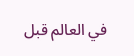في العالم قبل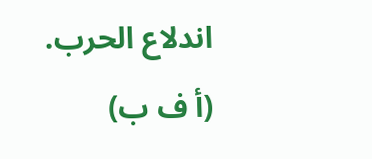اندلاع الحرب.
(أ ف ب)